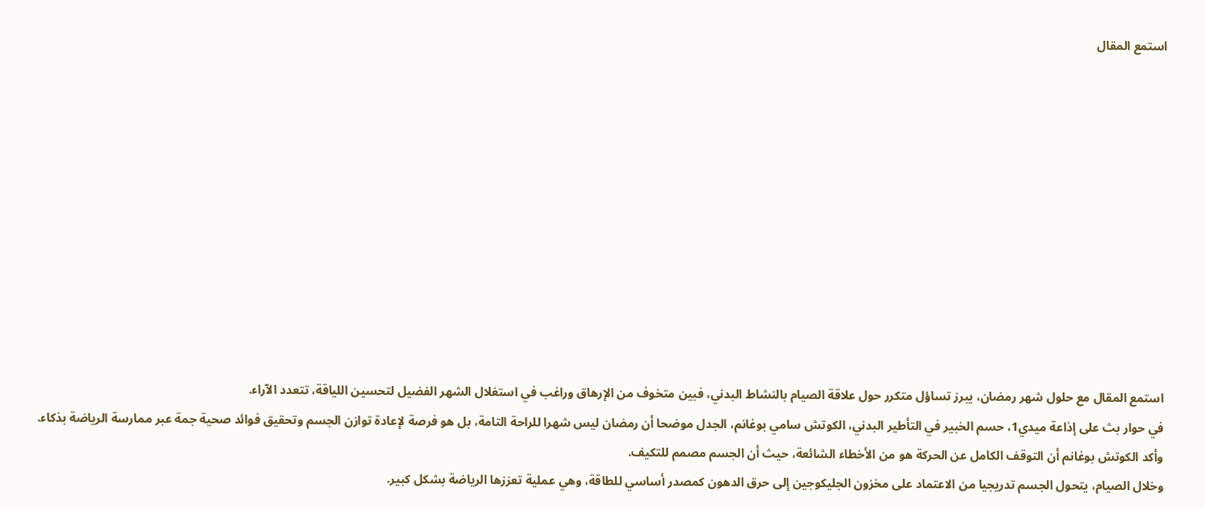استمع المقال











استمع المقال مع حلول شهر رمضان، يبرز تساؤل متكرر حول علاقة الصيام بالنشاط البدني، فبين متخوف من الإرهاق وراغب في استغلال الشهر الفضيل لتحسين اللياقة، تتعدد الآراء.
في حوار بث على إذاعة ميدي1، حسم الخبير في التأطير البدني، الكوتش سامي بوغانم، الجدل موضحا أن رمضان ليس شهرا للراحة التامة، بل هو فرصة لإعادة توازن الجسم وتحقيق فوائد صحية جمة عبر ممارسة الرياضة بذكاء.
وأكد الكوتش بوغانم أن التوقف الكامل عن الحركة هو من الأخطاء الشائعة، حيث أن الجسم مصمم للتكيف.
وخلال الصيام، يتحول الجسم تدريجيا من الاعتماد على مخزون الجليكوجين إلى حرق الدهون كمصدر أساسي للطاقة، وهي عملية تعززها الرياضة بشكل كبير.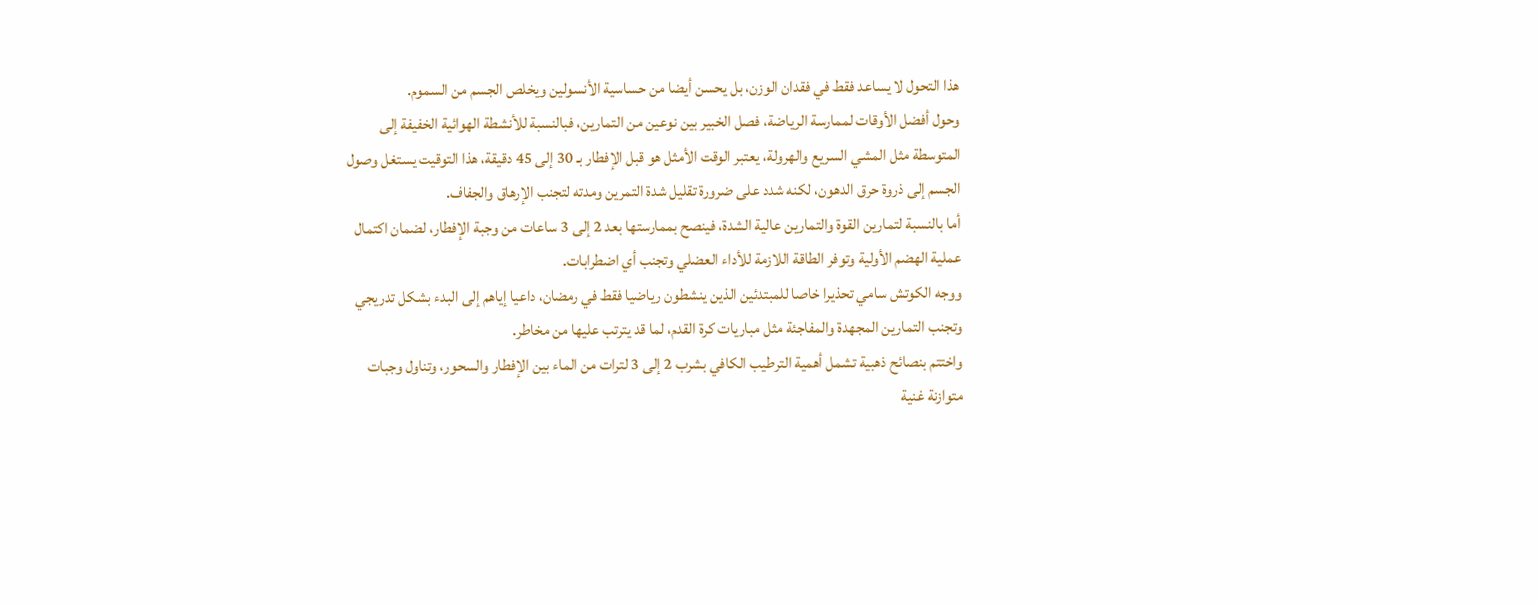هذا التحول لا يساعد فقط في فقدان الوزن، بل يحسن أيضا من حساسية الأنسولين ويخلص الجسم من السموم.
وحول أفضل الأوقات لممارسة الرياضة، فصل الخبير بين نوعين من التمارين، فبالنسبة للأنشطة الهوائية الخفيفة إلى المتوسطة مثل المشي السريع والهرولة، يعتبر الوقت الأمثل هو قبل الإفطار بـ 30 إلى 45 دقيقة، هذا التوقيت يستغل وصول الجسم إلى ذروة حرق الدهون، لكنه شدد على ضرورة تقليل شدة التمرين ومدته لتجنب الإرهاق والجفاف.
أما بالنسبة لتمارين القوة والتمارين عالية الشدة، فينصح بممارستها بعد 2 إلى 3 ساعات من وجبة الإفطار، لضمان اكتمال عملية الهضم الأولية وتوفر الطاقة اللازمة للأداء العضلي وتجنب أي اضطرابات.
ووجه الكوتش سامي تحذيرا خاصا للمبتدئين الذين ينشطون رياضيا فقط في رمضان، داعيا إياهم إلى البدء بشكل تدريجي وتجنب التمارين المجهدة والمفاجئة مثل مباريات كرة القدم، لما قد يترتب عليها من مخاطر.
واختتم بنصائح ذهبية تشمل أهمية الترطيب الكافي بشرب 2 إلى 3 لترات من الماء بين الإفطار والسحور، وتناول وجبات متوازنة غنية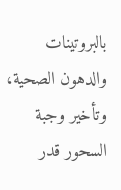بالبروتينات والدهون الصحية، وتأخير وجبة السحور قدر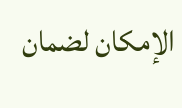الإمكان لضمان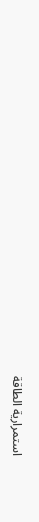استمرارية الطاقة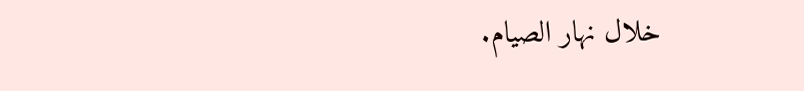خلال نهار الصيام.